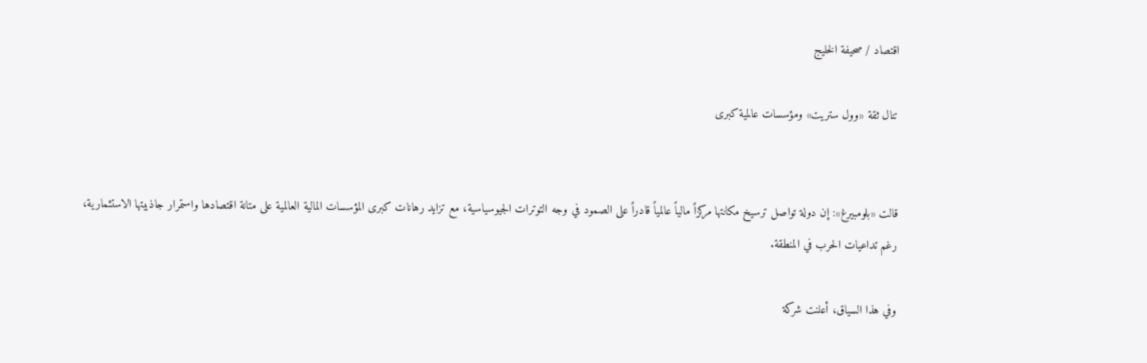اقتصاد / صحيفة الخليج

تنال ثقة «وول ستريت» ومؤسسات عالمية كبرى


قالت «بلومبيرغ»: إن دولة تواصل ترسيخ مكانتها مركزاً مالياً عالمياً قادراً على الصمود في وجه التوترات الجيوسياسية، مع تزايد رهانات كبرى المؤسسات المالية العالمية على متانة اقتصادها واستمرار جاذبيتها الاستثمارية، رغم تداعيات الحرب في المنطقة.

وفي هذا السياق، أعلنت شركة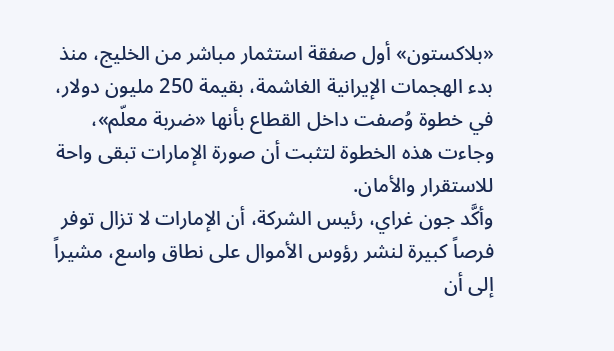«بلاكستون» أول صفقة استثمار مباشر من الخليج، منذ بدء الهجمات الإيرانية الغاشمة، بقيمة 250 مليون دولار، في خطوة وُصفت داخل القطاع بأنها «ضربة معلّم»، وجاءت هذه الخطوة لتثبت أن صورة الإمارات تبقى واحة للاستقرار والأمان.
وأكَّد جون غراي، رئيس الشركة، أن الإمارات لا تزال توفر فرصاً كبيرة لنشر رؤوس الأموال على نطاق واسع، مشيراً إلى أن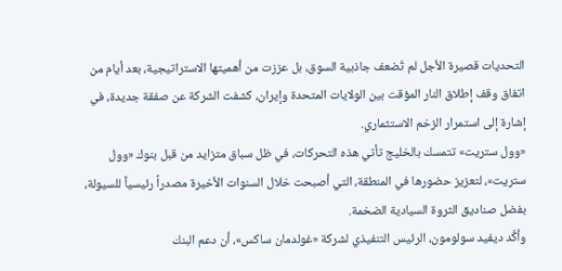التحديات قصيرة الأجل لم تُضعف جاذبية السوق، بل عززت من أهميتها الاستراتيجية، بعد أيام من اتفاق وقف إطلاق النار المؤقت بين الولايات المتحدة وإيران، كشفت الشركة عن صفقة جديدة، في إشارة إلى استمرار الزخم الاستثماري.
«وول ستريت» تتمسك بالخليج تأتي هذه التحركات، في ظل سباق متزايد من قبل بنوك «وول ستريت»، لتعزيز حضورها في المنطقة، التي أصبحت خلال السنوات الأخيرة مصدراً رئيسياً للسيولة، بفضل صناديق الثروة السيادية الضخمة.
وأكَّد ديفيد سولومون، الرئيس التنفيذي لشركة «غولدمان ساكس»، أن دعم البنك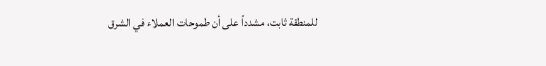للمنطقة ثابت، مشدداً على أن طموحات العملاء في الشرق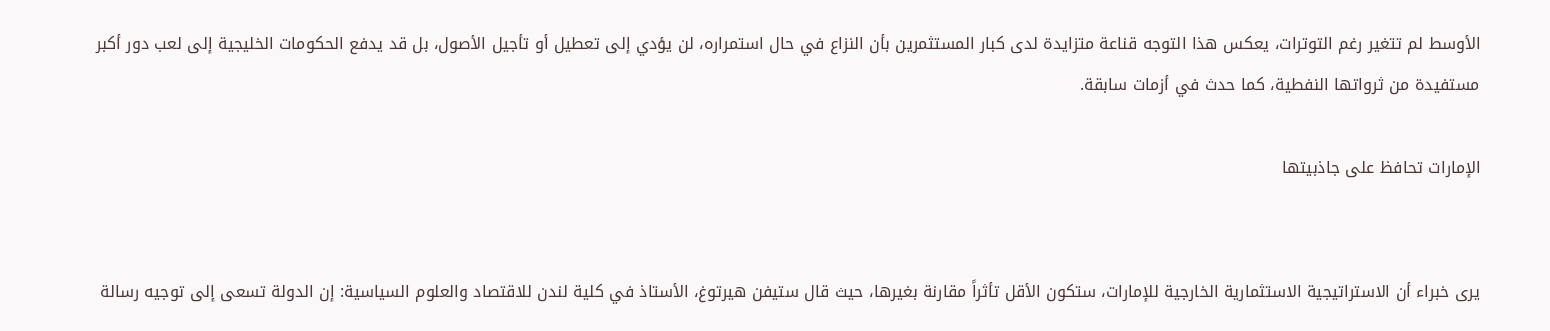الأوسط لم تتغير رغم التوترات، يعكس هذا التوجه قناعة متزايدة لدى كبار المستثمرين بأن النزاع في حال استمراره، لن يؤدي إلى تعطيل أو تأجيل الأصول، بل قد يدفع الحكومات الخليجية إلى لعب دور أكبر مستفيدة من ثرواتها النفطية، كما حدث في أزمات سابقة.

الإمارات تحافظ على جاذبيتها


يرى خبراء أن الاستراتيجية الاستثمارية الخارجية للإمارات، ستكون الأقل تأثراً مقارنة بغيرها، حيث قال ستيفن هيرتوغ، الأستاذ في كلية لندن للاقتصاد والعلوم السياسية: إن الدولة تسعى إلى توجيه رسالة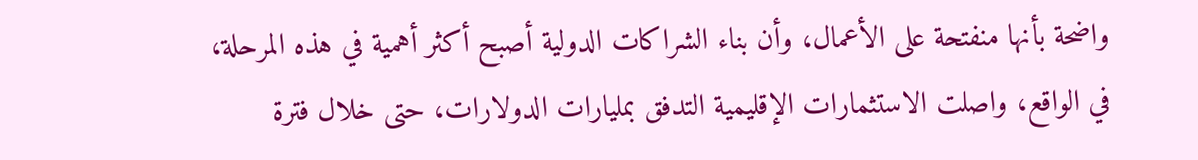واضحة بأنها منفتحة على الأعمال، وأن بناء الشراكات الدولية أصبح أكثر أهمية في هذه المرحلة، في الواقع، واصلت الاستثمارات الإقليمية التدفق بمليارات الدولارات، حتى خلال فترة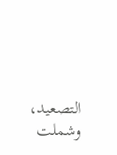التصعيد، وشملت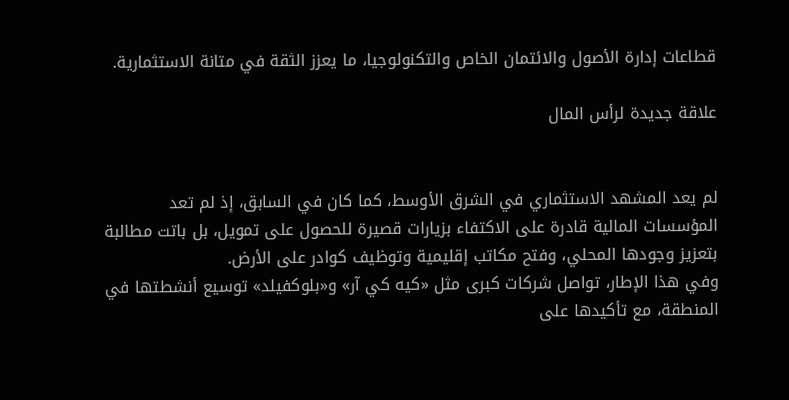قطاعات إدارة الأصول والائتمان الخاص والتكنولوجيا، ما يعزز الثقة في متانة الاستثمارية.

علاقة جديدة لرأس المال


لم يعد المشهد الاستثماري في الشرق الأوسط، كما كان في السابق، إذ لم تعد المؤسسات المالية قادرة على الاكتفاء بزيارات قصيرة للحصول على تمويل، بل باتت مطالبة بتعزيز وجودها المحلي، وفتح مكاتب إقليمية وتوظيف كوادر على الأرض.
وفي هذا الإطار، تواصل شركات كبرى مثل «كيه كي آر» و«بلوكفيلد» توسيع أنشطتها في المنطقة، مع تأكيدها على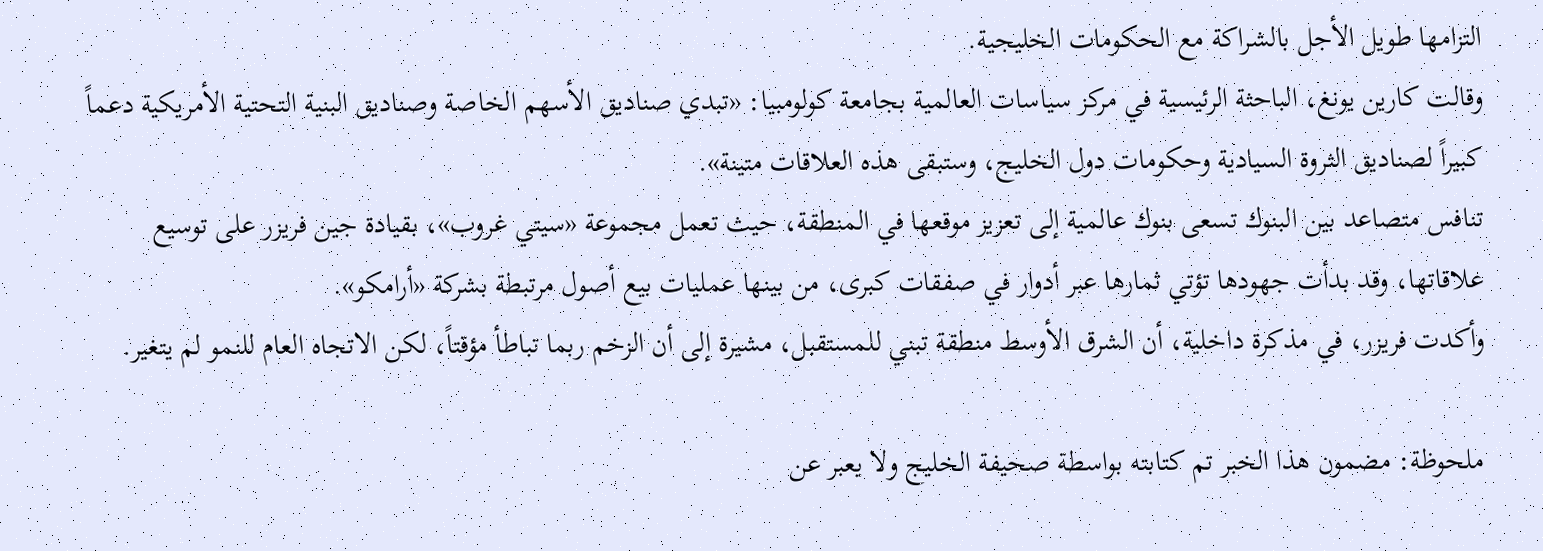التزامها طويل الأجل بالشراكة مع الحكومات الخليجية.
وقالت كارين يونغ، الباحثة الرئيسية في مركز سياسات العالمية بجامعة كولومبيا: «تبدي صناديق الأسهم الخاصة وصناديق البنية التحتية الأمريكية دعماً كبيراً لصناديق الثروة السيادية وحكومات دول الخليج، وستبقى هذه العلاقات متينة».
تنافس متصاعد بين البنوك تسعى بنوك عالمية إلى تعزيز موقعها في المنطقة، حيث تعمل مجموعة «سيتي غروب»، بقيادة جين فريزر على توسيع علاقاتها، وقد بدأت جهودها تؤتي ثمارها عبر أدوار في صفقات كبرى، من بينها عمليات بيع أصول مرتبطة بشركة «أرامكو».
وأكدت فريزر، في مذكرة داخلية، أن الشرق الأوسط منطقة تبني للمستقبل، مشيرة إلى أن الزخم ربما تباطأ مؤقتاً، لكن الاتجاه العام للنمو لم يتغير.

ملحوظة: مضمون هذا الخبر تم كتابته بواسطة صحيفة الخليج ولا يعبر عن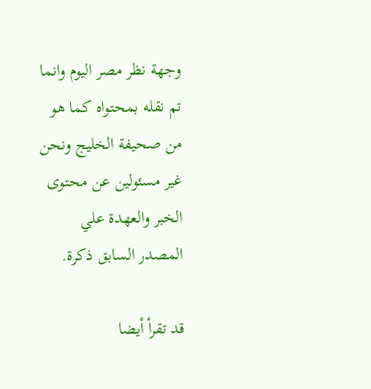وجهة نظر مصر اليوم وانما تم نقله بمحتواه كما هو من صحيفة الخليج ونحن غير مسئولين عن محتوى الخبر والعهدة علي المصدر السابق ذكرة.

قد تقرأ أيضا